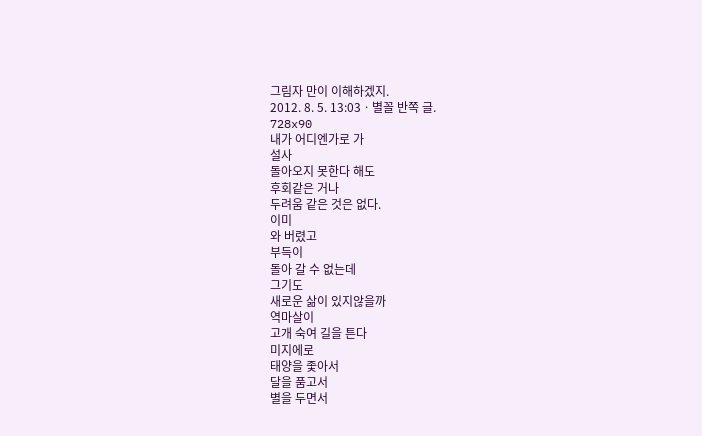그림자 만이 이해하겠지.
2012. 8. 5. 13:03ㆍ별꼴 반쪽 글.
728x90
내가 어디엔가로 가
설사
돌아오지 못한다 해도
후회같은 거나
두려움 같은 것은 없다.
이미
와 버렸고
부득이
돌아 갈 수 없는데
그기도
새로운 삶이 있지않을까
역마살이
고개 숙여 길을 튼다
미지에로
태양을 좇아서
달을 품고서
별을 두면서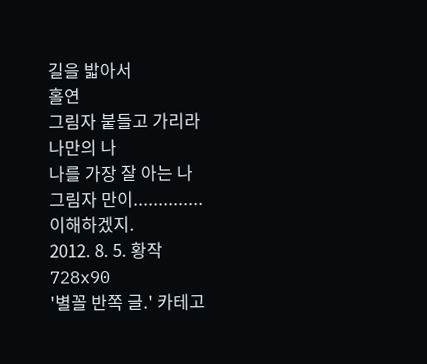길을 밟아서
홀연
그림자 붙들고 가리라
나만의 나
나를 가장 잘 아는 나
그림자 만이..............
이해하겠지.
2012. 8. 5. 황작
728x90
'별꼴 반쪽 글.' 카테고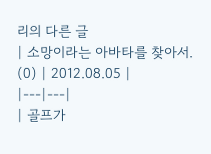리의 다른 글
| 소망이라는 아바타를 찾아서. (0) | 2012.08.05 |
|---|---|
| 골프가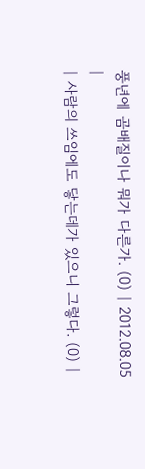풍년에 곰배질이나 뭐가 다른가. (0) | 2012.08.05 |
| 사람의 쓰임에도 닿는데가 있으니 그렇다. (0) |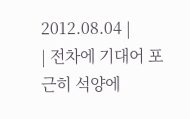2012.08.04 |
| 전차에 기대어 포근히 석양에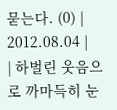묻는다. (0) | 2012.08.04 |
| 하벌린 웃음으로 까마득히 눈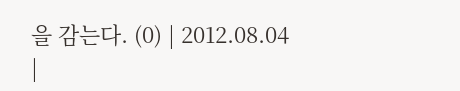을 감는다. (0) | 2012.08.04 |